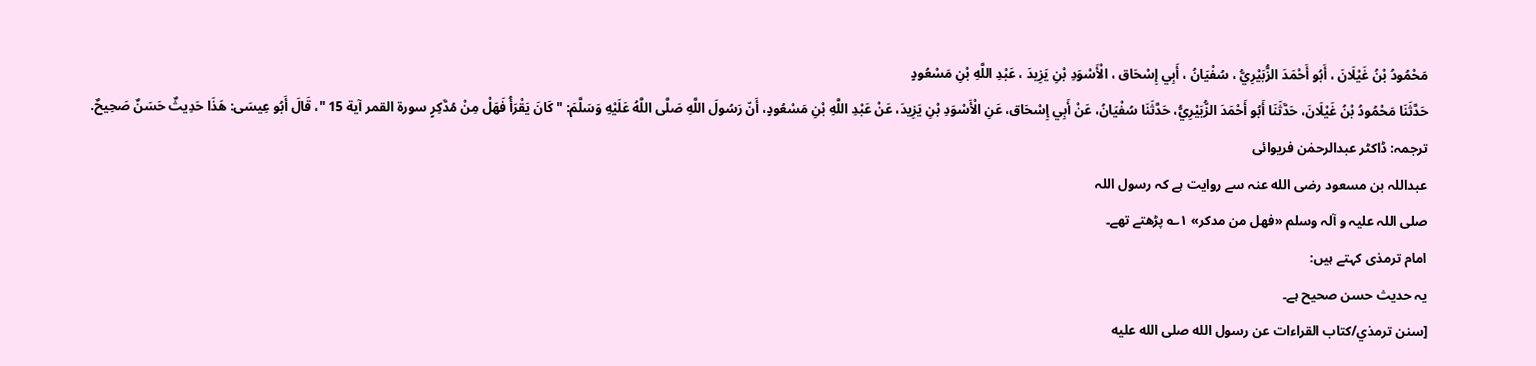مَحْمُودُ بْنُ غَيْلَانَ ، أَبُو أَحْمَدَ الزُّبَيْرِيُّ ، سُفْيَانُ ، أَبِي إِسْحَاق ، الْأَسْوَدِ بْنِ يَزِيدَ ، عَبْدِ اللَّهِ بْنِ مَسْعُودٍ
حَدَّثَنَا مَحْمُودُ بْنُ غَيْلَانَ، حَدَّثَنَا أَبُو أَحْمَدَ الزُّبَيْرِيُّ، حَدَّثَنَا سُفْيَانُ، عَنْ أَبِي إِسْحَاق، عَنِ الْأَسْوَدِ بْنِ يَزِيدَ، عَنْ عَبْدِ اللَّهِ بْنِ مَسْعُودٍ، أَنّ رَسُولَ اللَّهِ صَلَّى اللَّهُ عَلَيْهِ وَسَلَّمَ: " كَانَ يَقْرَأُ فَهَلْ مِنْ مُدَّكِرٍ سورة القمر آية 15 "، قَالَ أَبُو عِيسَى: هَذَا حَدِيثٌ حَسَنٌ صَحِيحٌ.
ترجمہ: ڈاکٹر عبدالرحمٰن فریوائی
عبداللہ بن مسعود رضی الله عنہ سے روایت ہے کہ رسول اللہ
صلی اللہ علیہ و آلہ وسلم «فهل من مدكر» ۱؎ پڑھتے تھے۔
امام ترمذی کہتے ہیں:
یہ حدیث حسن صحیح ہے۔
[سنن ترمذي/كتاب القراءات عن رسول الله صلى الله عليه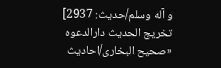و آله وسلم/حدیث: 2937] تخریج الحدیث دارالدعوہ
«صحیح البخاری/احادیث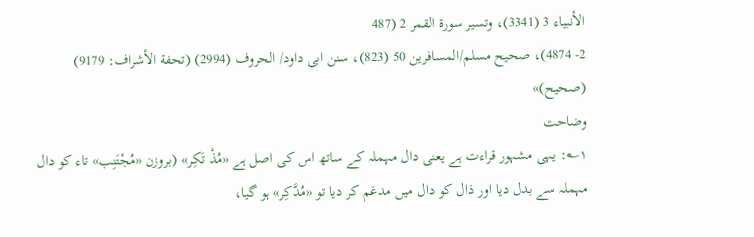الأنبیاء 3 (3341)، وتسیر سورة القمر 2 (487
2- 4874)، صحیح مسلم/المسافرین 50 (823)، سنن ابی داود/ الحروف (2994) (تحفة الأشراف: 9179) (صحیح)»
وضاحت
۱؎: یہی مشہور قراءت ہے یعنی دال مہملہ کے ساتھ اس کی اصل ہے «مُذْ تَکِر» (بروزن «مُجْتَنِب» تاء کو دال مہملہ سے بدل دیا اور ذال کو دال میں مدغم کر دیا تو «مُدَّکِر» ہو گیا،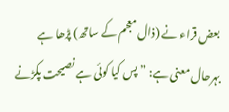بعض قراء نے (ذال معجم کے ساتھ) پڑھا ہے بہرحال معنی ہے: ”پس کیا کوئی ہے نصیحت پکڑنے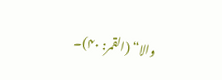والا“ (القمر: ۴۰)۔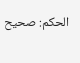الحكم: صحيح